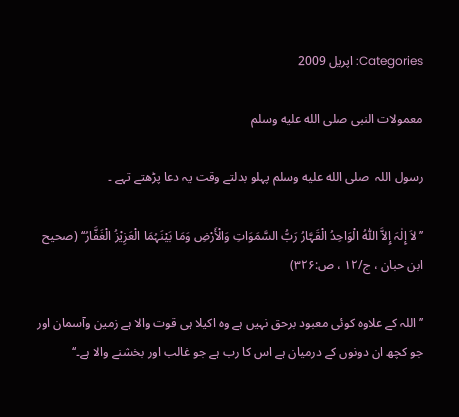Categories: اپریل 2009

معمولات النبی صلى الله عليه وسلم

رسول اللہ  صلى الله عليه وسلم پہلو بدلتے وقت یہ دعا پڑھتے تہے ۔

’’لاَ إِلٰہَ إِلاَّ اللّٰہُ الْوَاحِدُ الْقَہَّارُ رَبُّ السَّمَوَاتِ وَالْأَرْضِ وَمَا بَیْنَہُمَا الْعَزِیْزُ الْغَفَّارُ‘‘ (صحیح ابن حبان ، ج/۱۲ ، ص:۳۲۶)

’’اللہ کے علاوہ کوئی معبود برحق نہیں ہے وہ اکیلا ہی قوت والا ہے زمین وآسمان اور جو کچھ ان دونوں کے درمیان ہے اس کا رب ہے جو غالب اور بخشنے والا ہے۔‘‘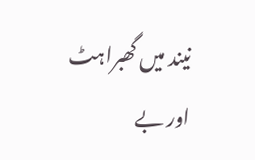نیند میں گھبراہٹ اور بے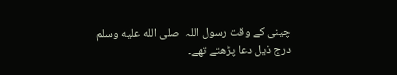چینی کے وقت رسول اللہ  صلى الله عليه وسلم درج ذیل دعا پڑھتے تھے۔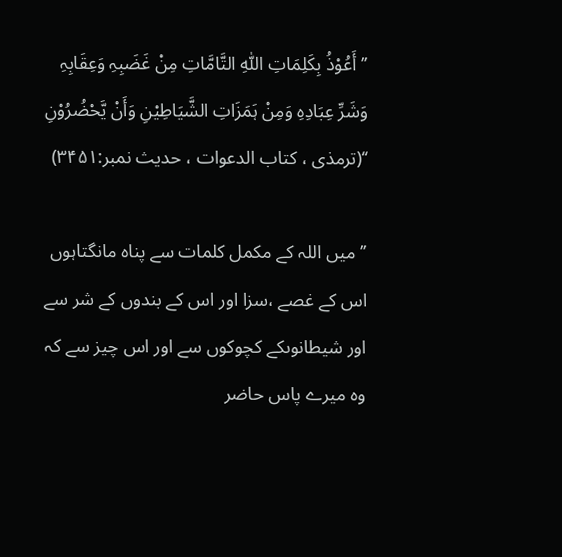’’أَعُوْذُ بِکَلِمَاتِ اللّٰہِ التَّامَّاتِ مِنْ غَضَبِہِ وَعِقَابِہِ وَشَرِّ عِبَادِہِ وَمِنْ ہَمَزَاتِ الشَّیَاطِیْنِ وَأَنْ یَّحْضُرُوْنِ ‘‘(ترمذی ، کتاب الدعوات ، حدیث نمبر:۳۴۵۱)

’’میں اللہ کے مکمل کلمات سے پناہ مانگتاہوں اس کے غصے ،سزا اور اس کے بندوں کے شر سے اور شیطانوںکے کچوکوں سے اور اس چیز سے کہ وہ میرے پاس حاضر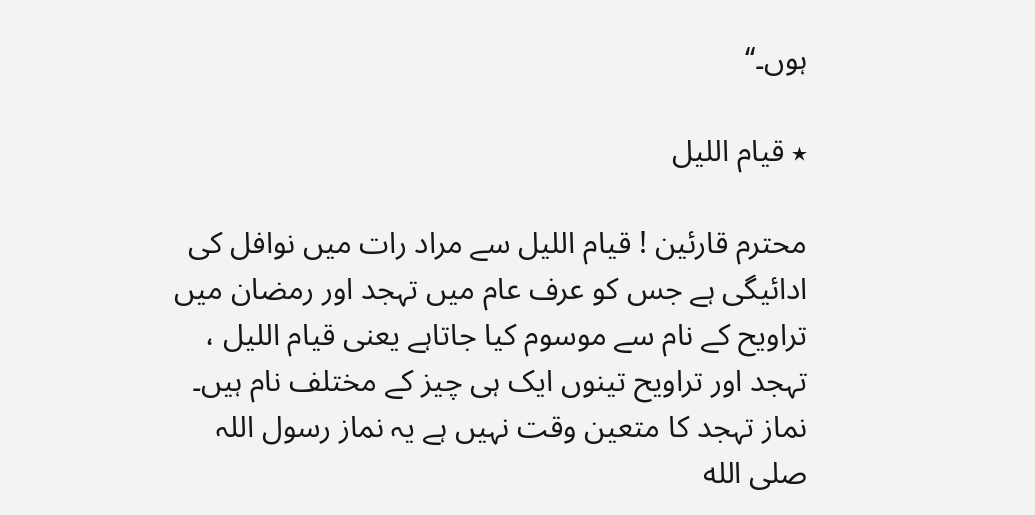ہوں۔‘‘

٭ قیام اللیل

محترم قارئین ! قیام اللیل سے مراد رات میں نوافل کی ادائیگی ہے جس کو عرف عام میں تہجد اور رمضان میں تراویح کے نام سے موسوم کیا جاتاہے یعنی قیام اللیل ، تہجد اور تراویح تینوں ایک ہی چیز کے مختلف نام ہیں۔ نماز تہجد کا متعین وقت نہیں ہے یہ نماز رسول اللہ  صلى الله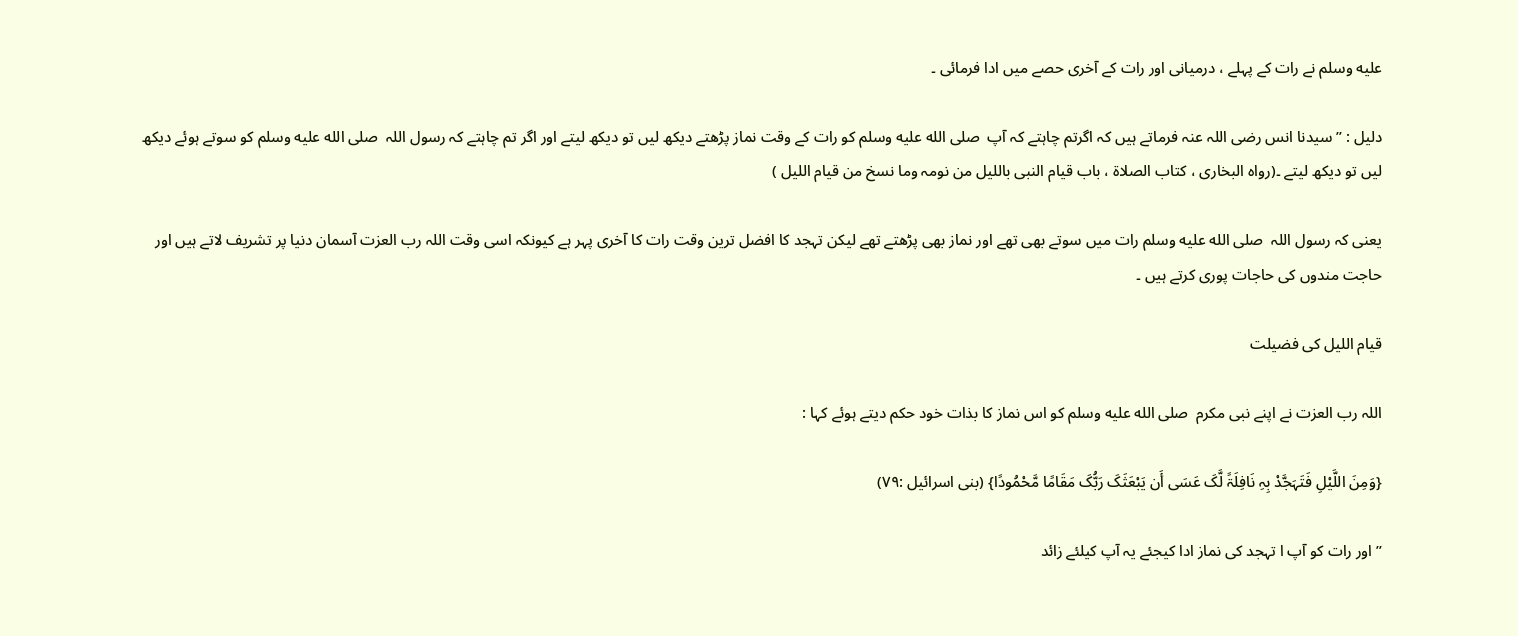عليه وسلم نے رات کے پہلے ، درمیانی اور رات کے آخری حصے میں ادا فرمائی ۔

دلیل : ’’سیدنا انس رضی اللہ عنہ فرماتے ہیں کہ اگرتم چاہتے کہ آپ  صلى الله عليه وسلم کو رات کے وقت نماز پڑھتے دیکھ لیں تو دیکھ لیتے اور اگر تم چاہتے کہ رسول اللہ  صلى الله عليه وسلم کو سوتے ہوئے دیکھ لیں تو دیکھ لیتے ۔(رواہ البخاری ، کتاب الصلاۃ ، باب قیام النبی باللیل من نومہ وما نسخ من قیام اللیل )

یعنی کہ رسول اللہ  صلى الله عليه وسلم رات میں سوتے بھی تھے اور نماز بھی پڑھتے تھے لیکن تہجد کا افضل ترین وقت رات کا آخری پہر ہے کیونکہ اسی وقت اللہ رب العزت آسمان دنیا پر تشریف لاتے ہیں اور حاجت مندوں کی حاجات پوری کرتے ہیں ۔

قیام اللیل کی فضیلت

اللہ رب العزت نے اپنے نبی مکرم  صلى الله عليه وسلم کو اس نماز کا بذات خود حکم دیتے ہوئے کہا :

{وَمِنَ اللَّیْلِ فَتَہَجَّدْ بِہِ نَافِلَۃً لَّکَ عَسَی أَن یَبْعَثَکَ رَبُّکَ مَقَامًا مَّحْمُودًا} (بنی اسرائیل :۷۹)

’’اور رات کو آپ ا تہجد کی نماز ادا کیجئے یہ آپ کیلئے زائد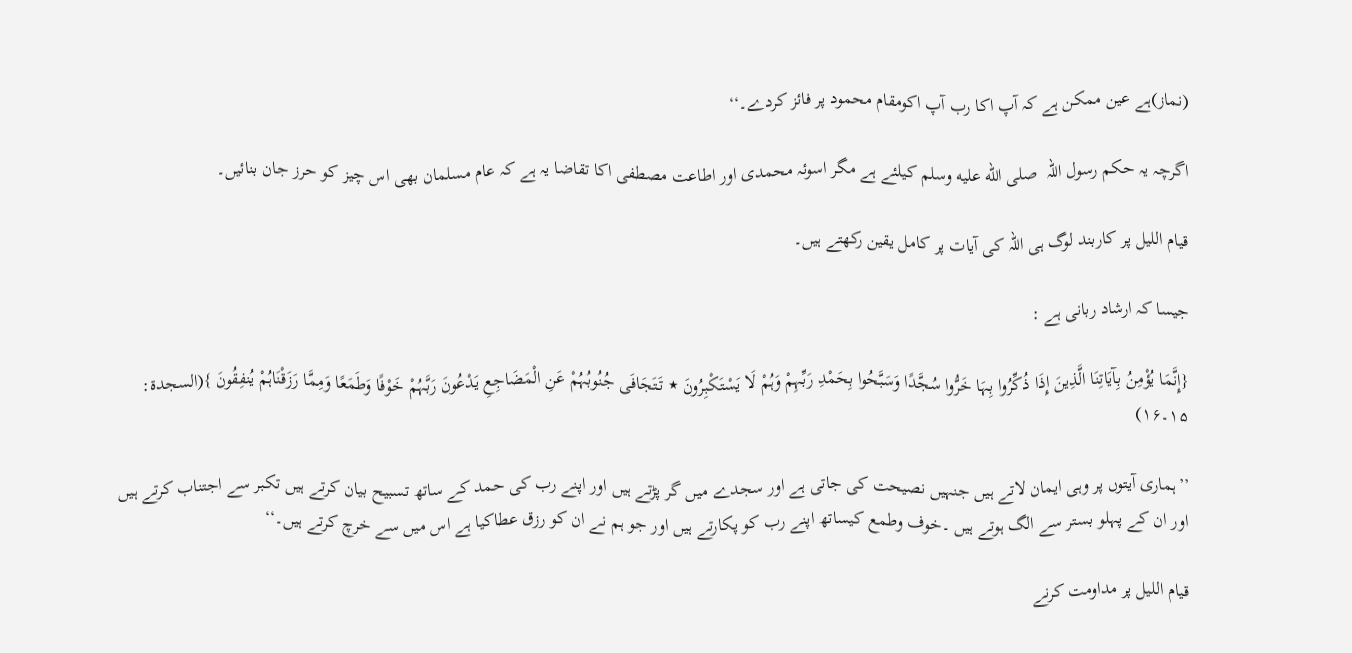(نماز)ہے عین ممکن ہے کہ آپ اکا رب آپ اکومقام محمود پر فائز کردے۔‘‘

اگرچہ یہ حکم رسول اللہ  صلى الله عليه وسلم کیلئے ہے مگر اسوئہ محمدی اور اطاعت مصطفی اکا تقاضا یہ ہے کہ عام مسلمان بھی اس چیز کو حرز جان بنائیں۔

قیام اللیل پر کاربند لوگ ہی اللہ کی آیات پر کامل یقین رکھتے ہیں۔

جیسا کہ ارشاد ربانی ہے :

{إِنَّمَا یُؤْمِنُ بِآیَاتِنَا الَّذِینَ إِذَا ذُکِّرُوا بِہَا خَرُّوا سُجَّدًا وَسَبَّحُوا بِحَمْدِ رَبِّہِمْ وَہُمْ لَا یَسْتَکْبِرُونَ ٭ تَتَجَافَی جُنُوبُہُمْ عَنِ الْمَضَاجِعِ یَدْعُونَ رَبَّہُمْ خَوْفًا وَطَمَعًا وَمِمَّا رَزَقْنَاہُمْ یُنفِقُونَ }(السجدۃ: ۱۵۔۱۶)

’’ہماری آیتوں پر وہی ایمان لاتے ہیں جنہیں نصیحت کی جاتی ہے اور سجدے میں گر پڑتے ہیں اور اپنے رب کی حمد کے ساتھ تسبیح بیان کرتے ہیں تکبر سے اجتناب کرتے ہیں اور ان کے پہلو بستر سے الگ ہوتے ہیں ۔خوف وطمع کیساتھ اپنے رب کو پکارتے ہیں اور جو ہم نے ان کو رزق عطاکیا ہے اس میں سے خرچ کرتے ہیں۔‘‘

قیام اللیل پر مداومت کرنے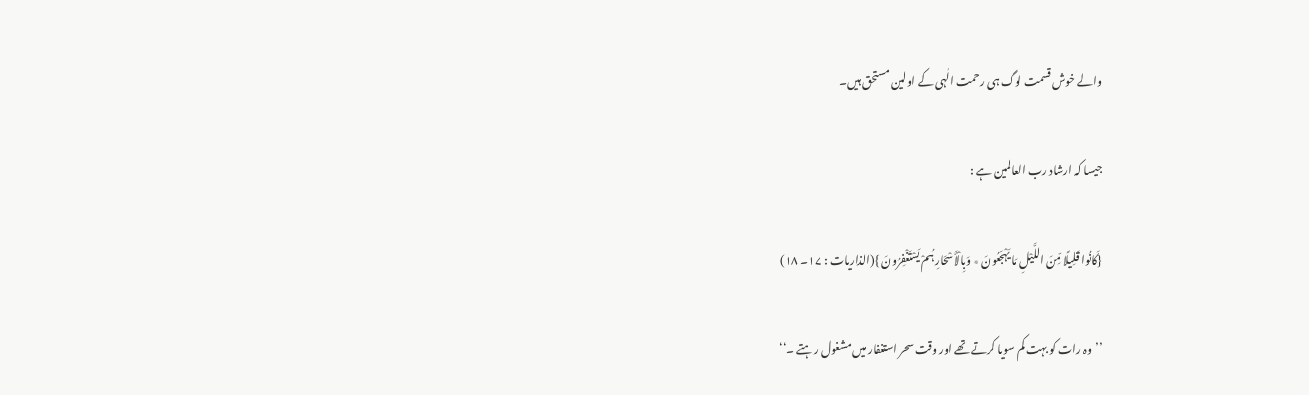والے خوش قسمت لوگ ہی رحمت الٰہی کے اولین مستحق ہیں۔

جیسا کہ ارشاد رب العالمین ہے :

{کَانُوا قَلِیلًا مِّنَ اللَّیْلِ مَا یَہْجَعُونَ ٭ وَبِالْأَسْحَارِ ہُمْ یَسْتَغْفِرُونَ }(الذاریات : ۱۷۔ ۱۸)

’’وہ رات کو بہت کم سویا کرتے تھے اور وقت سحر استغفار میں مشغول رہتے ۔‘‘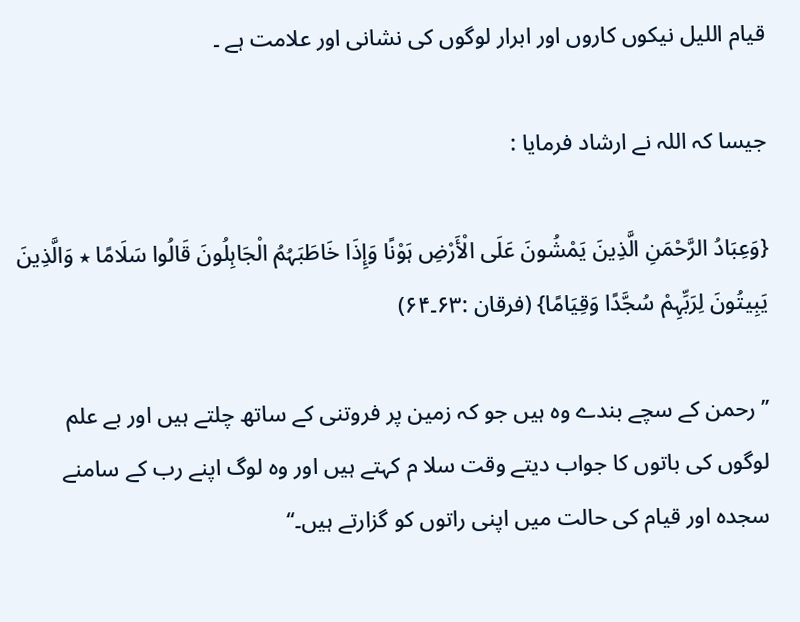قیام اللیل نیکوں کاروں اور ابرار لوگوں کی نشانی اور علامت ہے ۔

جیسا کہ اللہ نے ارشاد فرمایا :

{وَعِبَادُ الرَّحْمَنِ الَّذِینَ یَمْشُونَ عَلَی الْأَرْضِ ہَوْنًا وَإِذَا خَاطَبَہُمُ الْجَاہِلُونَ قَالُوا سَلَامًا ٭ وَالَّذِینَ یَبِیتُونَ لِرَبِّہِمْ سُجَّدًا وَقِیَامًا} (فرقان :۶۳۔۶۴)

’’رحمن کے سچے بندے وہ ہیں جو کہ زمین پر فروتنی کے ساتھ چلتے ہیں اور بے علم لوگوں کی باتوں کا جواب دیتے وقت سلا م کہتے ہیں اور وہ لوگ اپنے رب کے سامنے سجدہ اور قیام کی حالت میں اپنی راتوں کو گزارتے ہیں۔‘‘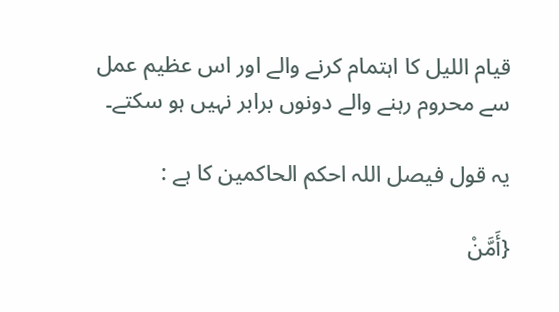قیام اللیل کا اہتمام کرنے والے اور اس عظیم عمل سے محروم رہنے والے دونوں برابر نہیں ہو سکتے۔

یہ قول فیصل اللہ احکم الحاکمین کا ہے :

{أَمَّنْ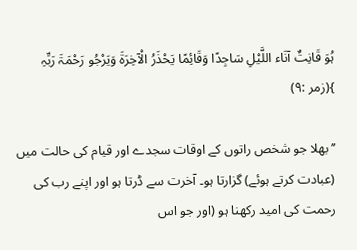ہُوَ قَانِتٌ آنَاء اللَّیْلِ سَاجِدًا وَقَائِمًا یَحْذَرُ الْآخِرَۃَ وَیَرْجُو رَحْمَۃَ رَبِّہِ }(زمر :۹)

’’بھلا جو شخص راتوں کے اوقات سجدے اور قیام کی حالت میں (عبادت کرتے ہوئے) گزارتا ہو۔ آخرت سے ڈرتا ہو اور اپنے رب کی رحمت کی امید رکھنا ہو (اور جو اس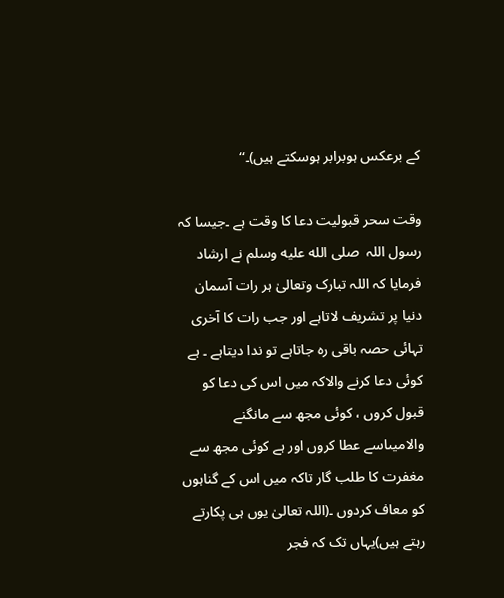کے برعکس ہوبرابر ہوسکتے ہیں)۔‘‘

وقت سحر قبولیت دعا کا وقت ہے ۔جیسا کہ رسول اللہ  صلى الله عليه وسلم نے ارشاد فرمایا کہ اللہ تبارک وتعالیٰ ہر رات آسمان دنیا پر تشریف لاتاہے اور جب رات کا آخری تہائی حصہ باقی رہ جاتاہے تو ندا دیتاہے ۔ ہے کوئی دعا کرنے والاکہ میں اس کی دعا کو قبول کروں ، کوئی مجھ سے مانگنے والامیںاسے عطا کروں اور ہے کوئی مجھ سے مغفرت کا طلب گار تاکہ میں اس کے گناہوں کو معاف کردوں ۔(اللہ تعالیٰ یوں ہی پکارتے رہتے ہیں)یہاں تک کہ فجر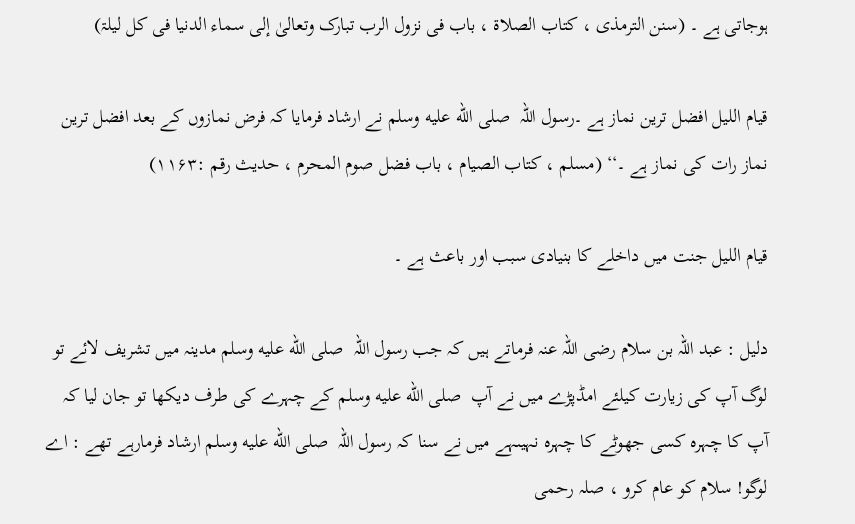ہوجاتی ہے ۔ (سنن الترمذی ، کتاب الصلاۃ ، باب فی نزول الرب تبارک وتعالیٰ إلی سماء الدنیا فی کل لیلۃ)

قیام اللیل افضل ترین نماز ہے ۔رسول اللہ  صلى الله عليه وسلم نے ارشاد فرمایا کہ فرض نمازوں کے بعد افضل ترین نماز رات کی نماز ہے ۔‘‘ (مسلم ، کتاب الصیام ، باب فضل صوم المحرم ، حدیث رقم :۱۱۶۳)

قیام اللیل جنت میں داخلے کا بنیادی سبب اور باعث ہے ۔

دلیل : عبد اللہ بن سلام رضی اللہ عنہ فرماتے ہیں کہ جب رسول اللہ  صلى الله عليه وسلم مدینہ میں تشریف لائے تو لوگ آپ کی زیارت کیلئے امڈپڑے میں نے آپ  صلى الله عليه وسلم کے چہرے کی طرف دیکھا تو جان لیا کہ آپ کا چہرہ کسی جھوٹے کا چہرہ نہیںہے میں نے سنا کہ رسول اللہ  صلى الله عليه وسلم ارشاد فرمارہے تھے : اے لوگو! سلام کو عام کرو ، صلہ رحمی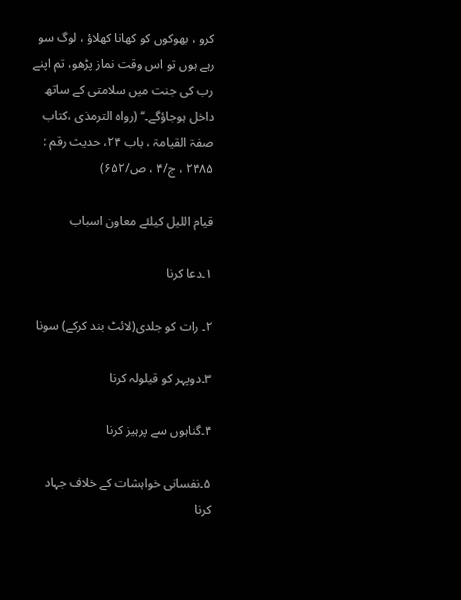کرو ، بھوکوں کو کھانا کھلاؤ ، لوگ سو رہے ہوں تو اس وقت نماز پڑھو، تم اپنے رب کی جنت میں سلامتی کے ساتھ داخل ہوجاؤگے۔‘‘ (رواہ الترمذی ،کتاب صفۃ القیامۃ ، باب ۲۴، حدیث رقم : ۲۴۸۵ ، ج/۴ ، ص/۶۵۲)

قیام اللیل کیلئے معاون اسباب

۱۔دعا کرنا

۲۔ رات کو جلدی(لائٹ بند کرکے) سونا

۳۔دوپہر کو قیلولہ کرنا

۴۔گناہوں سے پرہیز کرنا

۵۔نفسانی خواہشات کے خلاف جہاد کرنا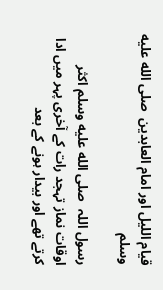قیام اللیل اور امام العابدین  صلى الله عليه وسلم

رسول اللہ  صلى الله عليه وسلم اکثر اوقات نماز تہجد رات کے آخری پہر میں ادا کرتے تھے اور بیدار ہونے کے بعد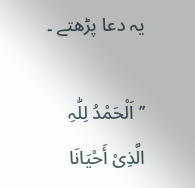یہ دعا پڑھتے ۔

’’اَلْحَمْدُ لِلّٰہِ الَّذِیْ أَحْیَانَا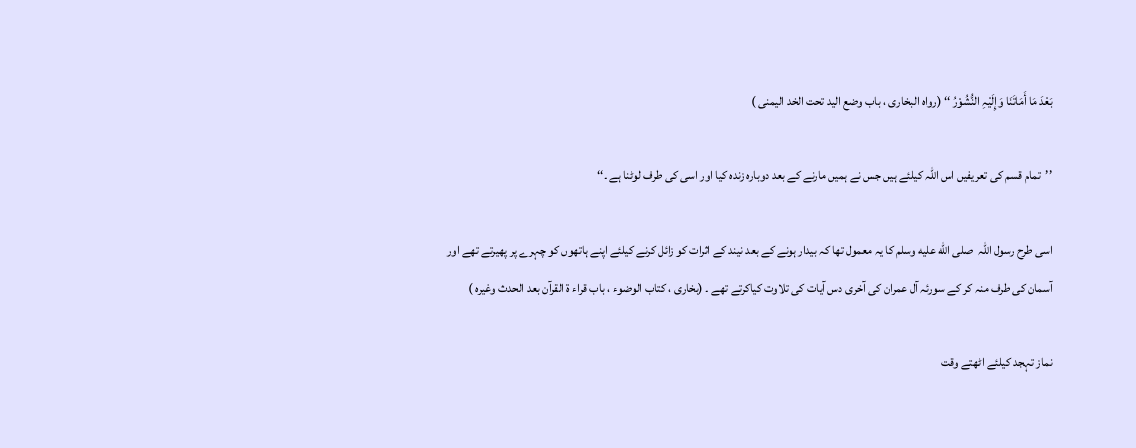بَعْدَ مَا أَمَاتَنَا وَإِلَیْہِ النُّشُوْرُ ‘‘ (رواہ البخاری ، باب وضع الید تحت الخد الیمنی )

’’تمام قسم کی تعریفیں اس اللہ کیلئے ہیں جس نے ہمیں مارنے کے بعد دوبارہ زندہ کیا اور اسی کی طرف لوٹنا ہے ۔‘‘

اسی طرح رسول اللہ  صلى الله عليه وسلم کا یہ معمول تھا کہ بیدار ہونے کے بعد نیند کے اثرات کو زائل کرنے کیلئے اپنے ہاتھوں کو چہرے پر پھیرتے تھے اور آسمان کی طرف منہ کر کے سورئہ آل عمران کی آخری دس آیات کی تلاوت کیاکرتے تھے ۔ (بخاری ، کتاب الوضوء ، باب قراء ۃ القرآن بعد الحدث وغیرہ )

نماز تہجد کیلئے اٹھتے وقت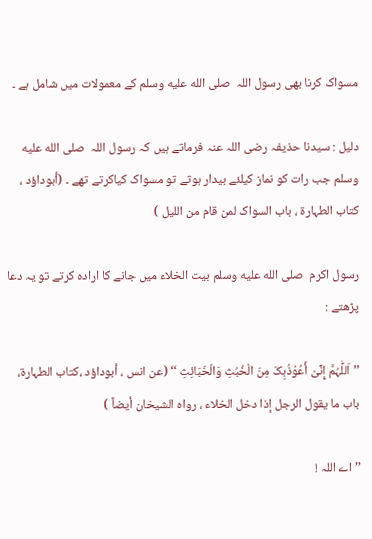مسواک کرنا بھی رسول اللہ  صلى الله عليه وسلم کے معمولات میں شامل ہے ۔

دلیل : سیدنا حذیفہ رضی اللہ عنہ فرماتے ہیں کہ رسول اللہ  صلى الله عليه وسلم جب رات کو نماز کیلئے بیدار ہوتے تو مسواک کیاکرتے تھے ۔ (أبوداؤد ، کتاب الطہارۃ ، باب السواک لمن قام من اللیل )

رسول اکرم  صلى الله عليه وسلم بیت الخلاء میں جانے کا ارادہ کرتے تو یہ دعا پڑھتے :

’’اَللّٰہُمَّ إِنِّیْ أَعُوْذُبِکَ مِنَ الْخُبُثِ وَالْخَبَائِثِ ‘‘ (عن انس ، أبوداؤد ،کتاب الطہارۃ، باب ما یقول الرجل إذا دخل الخلاء ، رواہ الشیخان أیضاً )

’’ اے اللہ !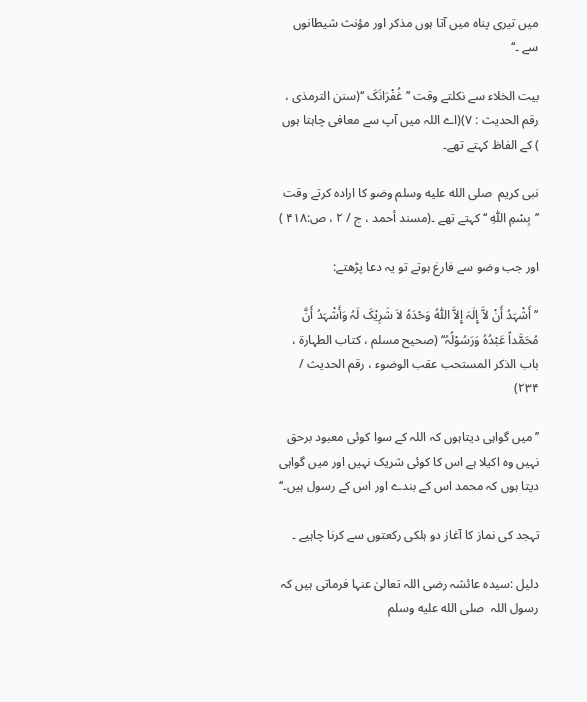میں تیری پناہ میں آتا ہوں مذکر اور مؤنث شیطانوں سے ۔‘‘

بیت الخلاء سے نکلتے وقت ’’غُفْرَانَکَ ‘‘(سنن الترمذی ، رقم الحدیث : ۷)(اے اللہ میں آپ سے معافی چاہتا ہوں ) کے الفاظ کہتے تھے۔

نبی کریم  صلى الله عليه وسلم وضو کا ارادہ کرتے وقت ’’بِسْمِ اللّٰہِ ‘‘ کہتے تھے ۔(مسند أحمد ، ج / ۲ ، ص:۴۱۸ )

اور جب وضو سے فارغ ہوتے تو یہ دعا پڑھتے:

’’ أَشْہَدُ أَنْ لاَّ إِلٰہَ إِلاَّ اللّٰہُ وَحْدَہُ لاَ شَرِیْکَ لَہُ وَأَشْہَدُ أَنَّ مُحَمَّداً عَبْدُہُ وَرَسُوْلُہُ‘‘ (صحیح مسلم ، کتاب الطہارۃ ، باب الذکر المستحب عقب الوضوء ، رقم الحدیث / ۲۳۴)

’’میں گواہی دیتاہوں کہ اللہ کے سوا کوئی معبود برحق نہیں وہ اکیلا ہے اس کا کوئی شریک نہیں اور میں گواہی دیتا ہوں کہ محمد اس کے بندے اور اس کے رسول ہیں۔‘‘

تہجد کی نماز کا آغاز دو ہلکی رکعتوں سے کرنا چاہیے ۔

دلیل :سیدہ عائشہ رضی اللہ تعالیٰ عنہا فرماتی ہیں کہ رسول اللہ  صلى الله عليه وسلم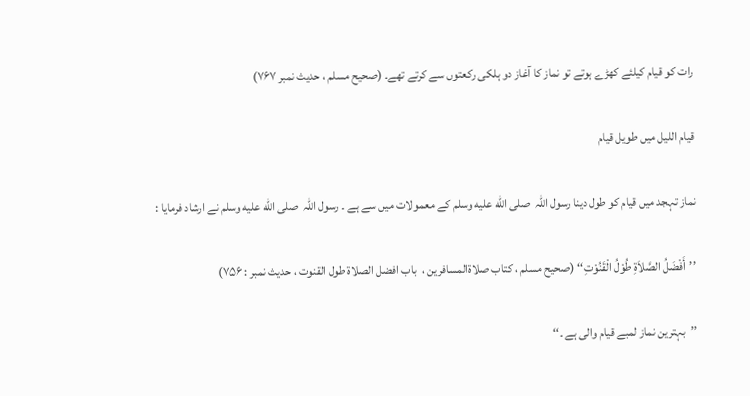رات کو قیام کیلئے کھڑے ہوتے تو نماز کا آغاز دو ہلکی رکعتوں سے کرتے تھے۔ (صحیح مسلم ، حدیث نمبر ۷۶۷)

قیام اللیل میں طویل قیام

نماز تہجد میں قیام کو طول دینا رسول اللہ  صلى الله عليه وسلم کے معمولات میں سے ہے ۔ رسول اللہ  صلى الله عليه وسلم نے ارشاد فرمایا :

’’أَفْضَلُ الصَّلاَۃِ طُوْلُ الْقَنُوْتِ‘‘ (صحیح مسلم ، کتاب صلاۃالمسافرین ،  باب افضل الصلاۃ طول القنوت ، حدیث نمبر : ۷۵۶)

’’بہترین نماز لمبے قیام والی ہے ۔‘‘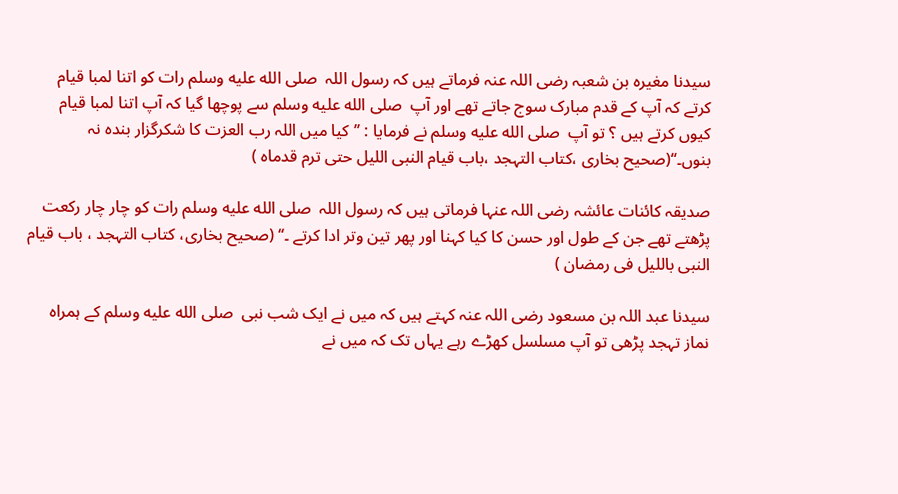سیدنا مغیرہ بن شعبہ رضی اللہ عنہ فرماتے ہیں کہ رسول اللہ  صلى الله عليه وسلم رات کو اتنا لمبا قیام کرتے کہ آپ کے قدم مبارک سوج جاتے تھے اور آپ  صلى الله عليه وسلم سے پوچھا گیا کہ آپ اتنا لمبا قیام کیوں کرتے ہیں ؟ تو آپ  صلى الله عليه وسلم نے فرمایا : ’’کیا میں اللہ رب العزت کا شکرگزار بندہ نہ بنوں۔‘‘(صحیح بخاری ،کتاب التہجد ،باب قیام النبی اللیل حتی ترم قدماہ )

صدیقہ کائنات عائشہ رضی اللہ عنہا فرماتی ہیں کہ رسول اللہ  صلى الله عليه وسلم رات کو چار چار رکعت پڑھتے تھے جن کے طول اور حسن کا کیا کہنا اور پھر تین وتر ادا کرتے ۔‘‘ (صحیح بخاری، کتاب التہجد ، باب قیام النبی باللیل فی رمضان )

سیدنا عبد اللہ بن مسعود رضی اللہ عنہ کہتے ہیں کہ میں نے ایک شب نبی  صلى الله عليه وسلم کے ہمراہ نماز تہجد پڑھی تو آپ مسلسل کھڑے رہے یہاں تک کہ میں نے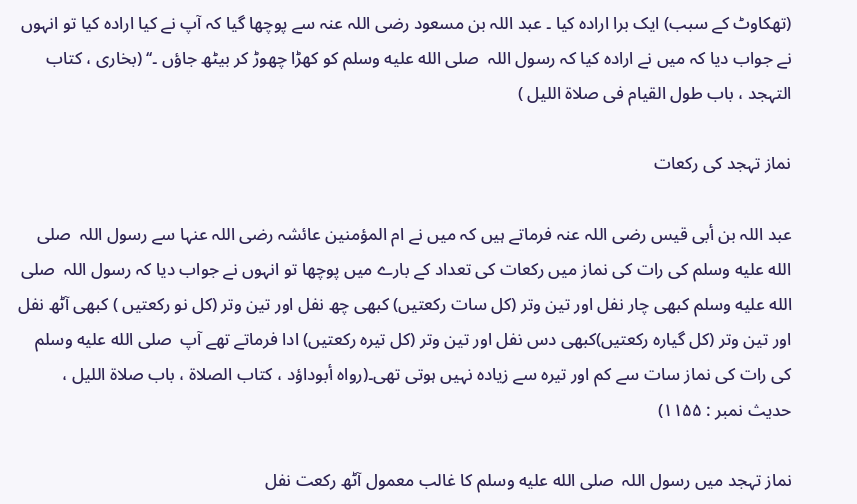(تھکاوٹ کے سبب) ایک برا ارادہ کیا ۔ عبد اللہ بن مسعود رضی اللہ عنہ سے پوچھا گیا کہ آپ نے کیا ارادہ کیا تو انہوں نے جواب دیا کہ میں نے ارادہ کیا کہ رسول اللہ  صلى الله عليه وسلم کو کھڑا چھوڑ کر بیٹھ جاؤں ۔‘‘ (بخاری ، کتاب التہجد ، باب طول القیام فی صلاۃ اللیل )

نماز تہجد کی رکعات

عبد اللہ بن أبی قیس رضی اللہ عنہ فرماتے ہیں کہ میں نے ام المؤمنین عائشہ رضی اللہ عنہا سے رسول اللہ  صلى الله عليه وسلم کی رات کی نماز میں رکعات کی تعداد کے بارے میں پوچھا تو انہوں نے جواب دیا کہ رسول اللہ  صلى الله عليه وسلم کبھی چار نفل اور تین وتر (کل سات رکعتیں) کبھی چھ نفل اور تین وتر (کل نو رکعتیں ) کبھی آٹھ نفل اور تین وتر (کل گیارہ رکعتیں)کبھی دس نفل اور تین وتر (کل تیرہ رکعتیں) ادا فرماتے تھے آپ  صلى الله عليه وسلم کی رات کی نماز سات سے کم اور تیرہ سے زیادہ نہیں ہوتی تھی۔(رواہ أبوداؤد ، کتاب الصلاۃ ، باب صلاۃ اللیل ، حدیث نمبر : ۱۱۵۵)

نماز تہجد میں رسول اللہ  صلى الله عليه وسلم کا غالب معمول آٹھ رکعت نفل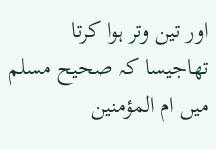اور تین وتر ہوا کرتا تھاجیسا کہ صحیح مسلم میں ام المؤمنین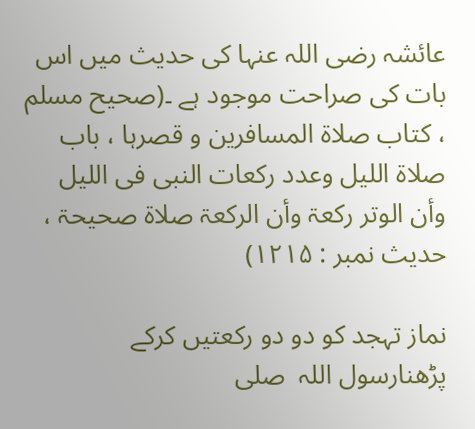عائشہ رضی اللہ عنہا کی حدیث میں اس بات کی صراحت موجود ہے ۔(صحیح مسلم ، کتاب صلاۃ المسافرین و قصرہا ، باب صلاۃ اللیل وعدد رکعات النبی فی اللیل وأن الوتر رکعۃ وأن الرکعۃ صلاۃ صحیحۃ ، حدیث نمبر : ۱۲۱۵)

نماز تہجد کو دو دو رکعتیں کرکے پڑھنارسول اللہ  صلى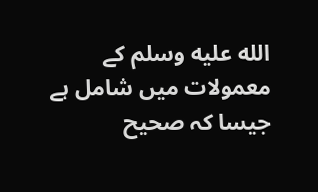الله عليه وسلم کے معمولات میں شامل ہے جیسا کہ صحیح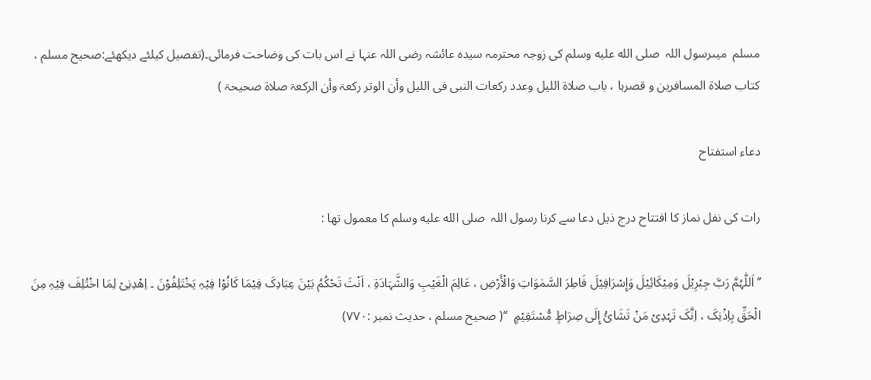مسلم  میںرسول اللہ  صلى الله عليه وسلم کی زوجہ محترمہ سیدہ عائشہ رضی اللہ عنہا نے اس بات کی وضاحت فرمائی۔(تفصیل کیلئے دیکھئے:صحیح مسلم ، کتاب صلاۃ المسافرین و قصرہا ، باب صلاۃ اللیل وعدد رکعات النبی فی اللیل وأن الوتر رکعۃ وأن الرکعۃ صلاۃ صحیحۃ )

دعاء استفتاح

رات کی نفل نماز کا افتتاح درج ذیل دعا سے کرنا رسول اللہ  صلى الله عليه وسلم کا معمول تھا :

’’اَللّٰہُمَّ رَبَّ جِبْرِیْلَ وَمِیْکَائِیْلَ وَإِسْرَافِیْلَ فَاطِرَ السَّمٰوَاتِ وَالْأَرْضِ ، عَالِمَ الْغَیْبِ وَالشَّہَادَۃِ ، اَنْتَ تَحْکُمُ بَیْنَ عِبَادِکَ فِیْمَا کَانُوْا فِیْہِ یَخْتَلِفُوْنَ ۔ اِھْدِنِیْ لِمَا اخْتُلِفَ فِیْہِ مِنَ الْحَقِّ بِاِذْنِکَ ، اِنَّکَ تَہْدِیْ مَنْ تَشَائُ إِلَی صِرَاطٍ مُّسْتَقِیْمٍ  ‘‘( صحیح مسلم ، حدیث نمبر :۷۷۰)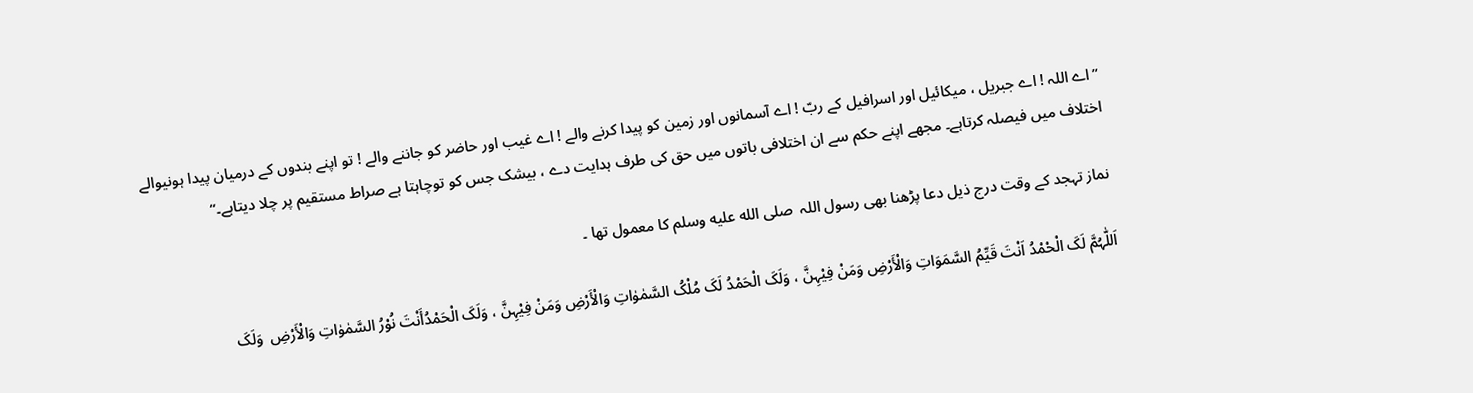’’اے اللہ ! اے جبریل ، میکائیل اور اسرافیل کے ربّ ! اے آسمانوں اور زمین کو پیدا کرنے والے ! اے غیب اور حاضر کو جاننے والے ! تو اپنے بندوں کے درمیان پیدا ہونیوالے اختلاف میں فیصلہ کرتاہے۔ مجھے اپنے حکم سے ان اختلافی باتوں میں حق کی طرف ہدایت دے ، بیشک جس کو توچاہتا ہے صراط مستقیم پر چلا دیتاہے۔‘‘

نماز تہجد کے وقت درج ذیل دعا پڑھنا بھی رسول اللہ  صلى الله عليه وسلم کا معمول تھا ۔

اَللّٰہُمَّ لَکَ الْحْمْدُ اَنْتَ قَیِّمُ السَّمَوَاتِ وَالْأَرْضِ وَمَنْ فِیْہِنَّ ، وَلَکَ الْحَمْدُ لَکَ مُلْکُ السَّمٰوٰاتِ وَالْأَرْضِ وَمَنْ فِیْہِنَّ ، وَلَکَ الْحَمْدُأَنْتَ نُوْرُ السَّمٰوٰاتِ وَالْأَرْضِ  وَلَکَ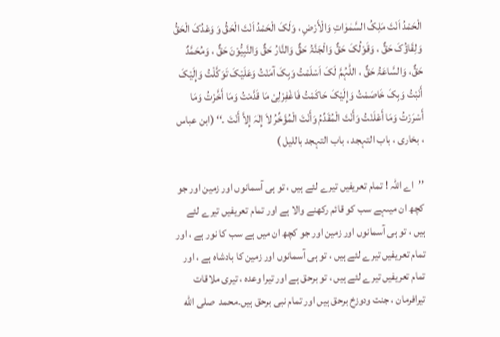الْحَمْدُ اَنْتَ مَلِکُ السَّمٰوٰاتِ وَالْأَرْضِ ، وَلَکَ الْحَمْدُ اَنْتَ الْحَقُّ وَ وَعْدُکَ الْحَقُّ وَلِقَاؤُکَ حَقٌّ ، وَقَوْلُکَ حَقٌّ وَالْجَنَّۃُ حَقٌّ وَالنَّارُ حَقٌّ وَالنَّبِیُّوْنَ حَقٌّ ، وَمُحَمَّدٌ حَقٌّ، وَالسَّاعَۃُ حَقٌّ ، اللّٰہُمَّ لَکَ اَسْلَمْتُ وَبِکَ آمَنْتُ وَعَلَیْکَ تَوَکَّلْتُ وَإِلَیْکَ أَنَبْتُ وَبِکَ خَاصَمْتُ وَإِلَیْکَ حَاکَمْتُ فَاغْفِرْلِیْ مَا قَدَّمْتُ وَمَا أَخَّرْتُ وَمَا أَسْرَرْتُ وَمَا أَعْلَنْتُ وَأَنْتَ الْمُقَدِّمُ وَأَنْتَ الْمُؤَخِّرُ لاَ إِلٰہَ إِلاَّ أَنْتَ ۔‘‘ (ابن عباس ، بخاری ، باب التہجد ، باب التہجد باللیل )

’’اے اللہ ! تمام تعریفیں تیرے لئے ہیں ، تو ہی آسمانوں اور زمین اور جو کچھ ان میںہے سب کو قائم رکھنے والا ہے اور تمام تعریفیں تیرے لئے ہیں ، تو ہی آسمانوں اور زمین اور جو کچھ ان میں ہے سب کا نور ہے ، اور تمام تعریفیں تیرے لئے ہیں ، تو ہی آسمانوں اور زمین کا بادشاہ ہے ، اور تمام تعریفیں تیرے لئے ہیں ، تو برحق ہے اور تیرا وعدہ ، تیری ملاقات تیرافرمان ، جنت ودوزخ برحق ہیں اور تمام نبی برحق ہیں۔محمد  صلى الله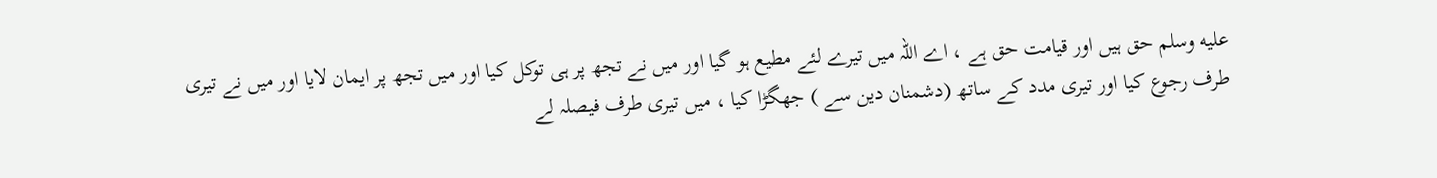عليه وسلم حق ہیں اور قیامت حق ہے ، اے اللہ میں تیرے لئے مطیع ہو گیا اور میں نے تجھ پر ہی توکل کیا اور میں تجھ پر ایمان لایا اور میں نے تیری طرف رجوع کیا اور تیری مدد کے ساتھ (دشمنان دین سے ) جھگڑا کیا ، میں تیری طرف فیصلہ لے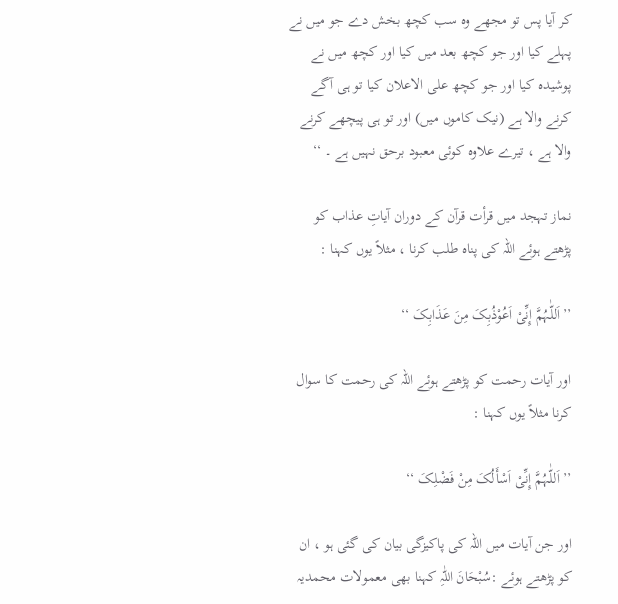کر آیا پس تو مجھے وہ سب کچھ بخش دے جو میں نے پہلے کیا اور جو کچھ بعد میں کیا اور کچھ میں نے پوشیدہ کیا اور جو کچھ علی الاعلان کیا تو ہی آگے کرنے والا ہے (نیک کاموں میں) اور تو ہی پیچھے کرنے والا ہے ، تیرے علاوہ کوئی معبود برحق نہیں ہے ۔ ‘‘

نماز تہجد میں قرأت قرآن کے دوران آیاتِ عذاب کو پڑھتے ہوئے اللہ کی پناہ طلب کرنا ، مثلاً یوں کہنا :

’’اَللّٰہُمَّ إِنِّیْ اَعُوْذُبِکَ مِنَ عَذَابِکَ ‘‘

اور آیات رحمت کو پڑھتے ہوئے اللہ کی رحمت کا سوال کرنا مثلاً یوں کہنا :

’’اَللّٰہُمَّ إِنِّیْ اَسْأَلُکَ مِنْ فَضْلِکَ ‘‘

اور جن آیات میں اللہ کی پاکیزگی بیان کی گئی ہو ، ان کو پڑھتے ہوئے :سُبْحَانَ اللّٰہِ کہنا بھی معمولات محمدیہ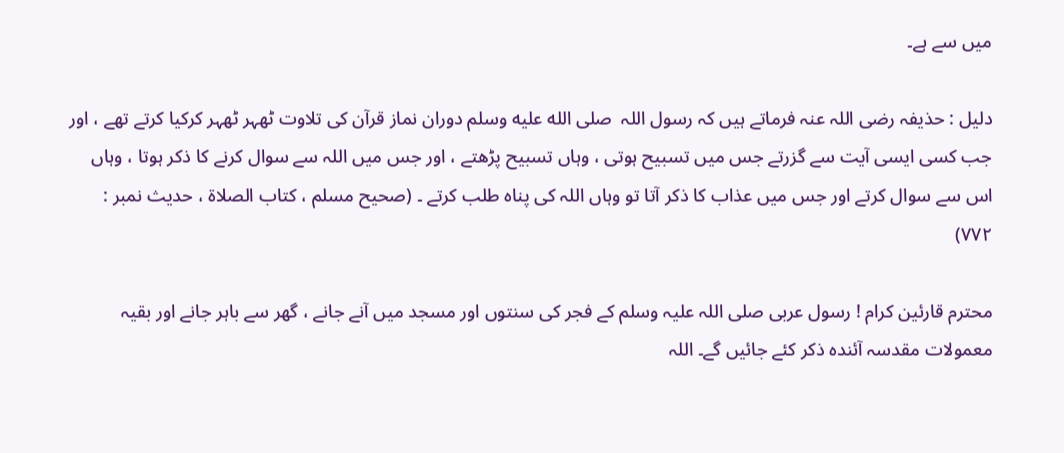میں سے ہے۔

دلیل : حذیفہ رضی اللہ عنہ فرماتے ہیں کہ رسول اللہ  صلى الله عليه وسلم دوران نماز قرآن کی تلاوت ٹھہر ٹھہر کرکیا کرتے تھے ، اور جب کسی ایسی آیت سے گزرتے جس میں تسبیح ہوتی ، وہاں تسبیح پڑھتے ، اور جس میں اللہ سے سوال کرنے کا ذکر ہوتا ، وہاں اس سے سوال کرتے اور جس میں عذاب کا ذکر آتا تو وہاں اللہ کی پناہ طلب کرتے ۔ (صحیح مسلم ، کتاب الصلاۃ ، حدیث نمبر : ۷۷۲)

محترم قارئین کرام ! رسول عربی صلی اللہ علیہ وسلم کے فجر کی سنتوں اور مسجد میں آنے جانے ، گھر سے باہر جانے اور بقیہ معمولات مقدسہ آئندہ ذکر کئے جائیں گے۔ اللہ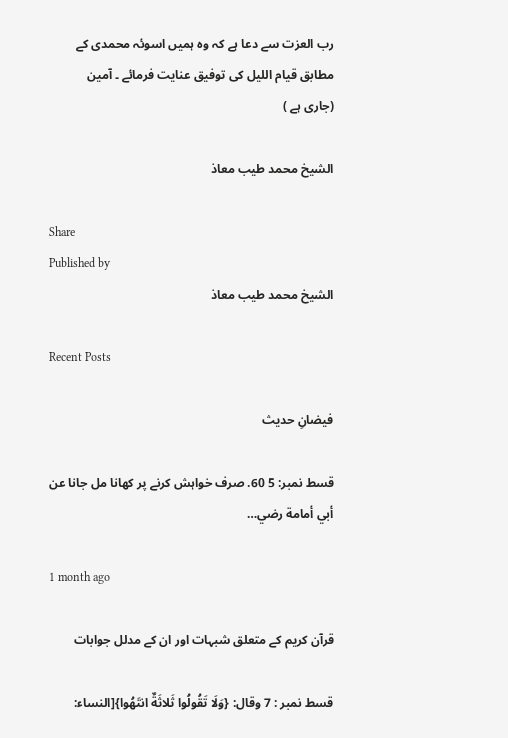رب العزت سے دعا ہے کہ وہ ہمیں اسوئہ محمدی کے مطابق قیام اللیل کی توفیق عنایت فرمائے ۔ آمین        (جاری ہے )

الشیخ محمد طیب معاذ

Share
Published by
الشیخ محمد طیب معاذ

Recent Posts

فیضانِ حدیث

قسط نمبر: 5 60. صرف خواہش کرنے پر کھانا مل جانا عن أبي أمامة رضي…

1 month ago

قرآن کریم کے متعلق شبہات اور ان کے مدلل جوابات

قسط نمبر : 7 وقال: {وَلَا تَقُولُوا ثَلاثَةٌ انتَهُوا}[النساء: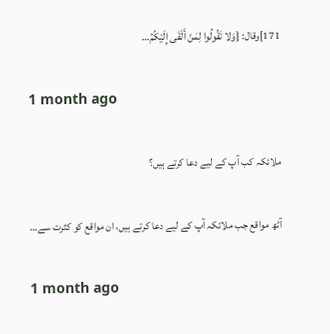171]وقال: {وَلا تَقُولُوا لِمَنْ أَلْقَى إِلَيْكُمُ…

1 month ago

ملائکہ کب آپ کے لیے دعا کرتے ہیں؟

آٹھ مواقع جب ملائکہ آپ کے لیے دعا کرتے ہیں، ان مواقع کو کثرت سے…

1 month ago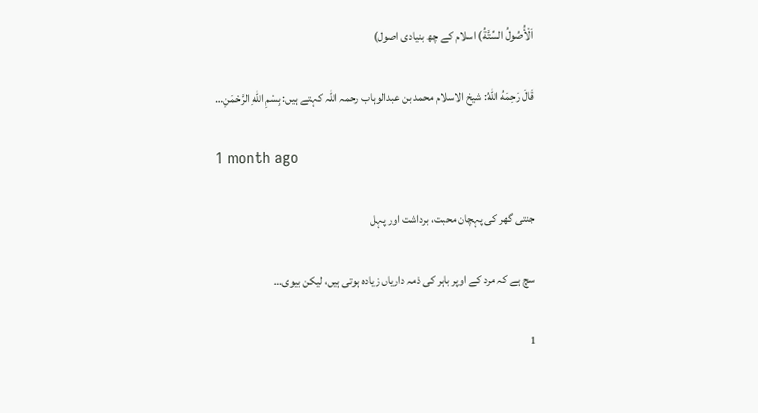اَلْأُصُولُ السِّتَّةُ) اسلام کے چھ بنیادی اصول)

قَالَ رَحِمَهُ اللهُ: شیخ الاسلام محمد بن عبدالوہاب رحمہ اللہ کہتے ہیں: بِسْمِ اللهِ الرَّحْمَنِ…

1 month ago

جنتی گھر کی پہچان محبت، برداشت اور پہل

سچ ہے کہ مرد کے اوپر باہر کی ذمہ داریاں زیادہ ہوتی ہیں، لیکن بیوی…

1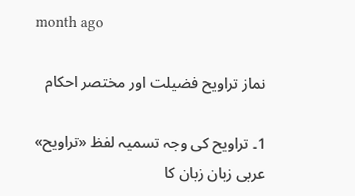month ago

نماز تراویح فضیلت اور مختصر احکام

1۔ تراویح کی وجہ تسمیہ لفظ «تراویح» عربی زبان زبان کا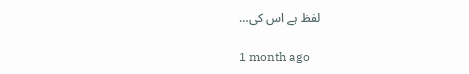لفظ ہے اس کی…

1 month ago